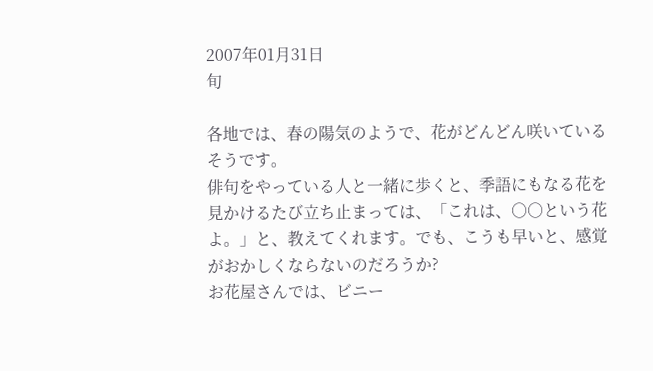2007年01月31日
旬

各地では、春の陽気のようで、花がどんどん咲いているそうです。
俳句をやっている人と一緒に歩くと、季語にもなる花を見かけるたび立ち止まっては、「これは、○○という花よ。」と、教えてくれます。でも、こうも早いと、感覚がおかしくならないのだろうか?
お花屋さんでは、ビニー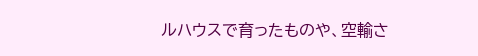ルハウスで育ったものや、空輸さ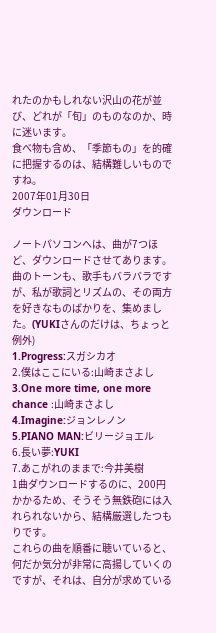れたのかもしれない沢山の花が並び、どれが「旬」のものなのか、時に迷います。
食べ物も含め、「季節もの」を的確に把握するのは、結構難しいものですね。
2007年01月30日
ダウンロード

ノートパソコンへは、曲が7つほど、ダウンロードさせてあります。曲のトーンも、歌手もバラバラですが、私が歌詞とリズムの、その両方を好きなものばかりを、集めました。(YUKIさんのだけは、ちょっと例外)
1.Progress:スガシカオ
2.僕はここにいる:山崎まさよし
3.One more time, one more chance :山崎まさよし
4.Imagine:ジョンレノン
5.PIANO MAN:ビリージョエル
6.長い夢:YUKI
7.あこがれのままで:今井美樹
1曲ダウンロードするのに、200円かかるため、そうそう無鉄砲には入れられないから、結構厳選したつもりです。
これらの曲を順番に聴いていると、何だか気分が非常に高揚していくのですが、それは、自分が求めている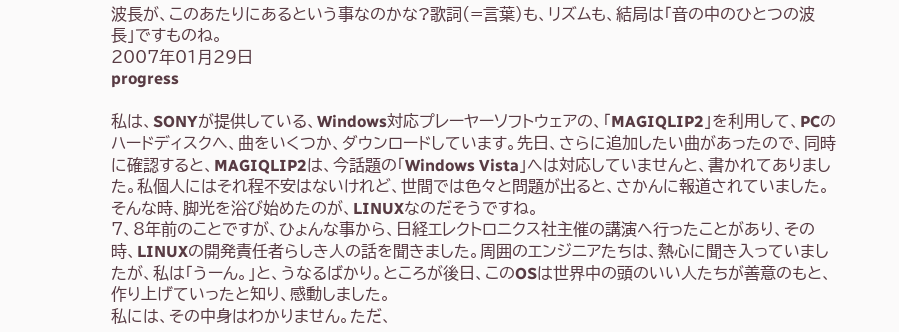波長が、このあたりにあるという事なのかな?歌詞(=言葉)も、リズムも、結局は「音の中のひとつの波長」ですものね。
2007年01月29日
progress

私は、SONYが提供している、Windows対応プレーヤーソフトウェアの、「MAGIQLIP2」を利用して、PCのハードディスクへ、曲をいくつか、ダウンロードしています。先日、さらに追加したい曲があったので、同時に確認すると、MAGIQLIP2は、今話題の「Windows Vista」へは対応していませんと、書かれてありました。私個人にはそれ程不安はないけれど、世間では色々と問題が出ると、さかんに報道されていました。そんな時、脚光を浴び始めたのが、LINUXなのだそうですね。
7、8年前のことですが、ひょんな事から、日経エレクトロニクス社主催の講演へ行ったことがあり、その時、LINUXの開発責任者らしき人の話を聞きました。周囲のエンジニアたちは、熱心に聞き入っていましたが、私は「うーん。」と、うなるばかり。ところが後日、このOSは世界中の頭のいい人たちが善意のもと、作り上げていったと知り、感動しました。
私には、その中身はわかりません。ただ、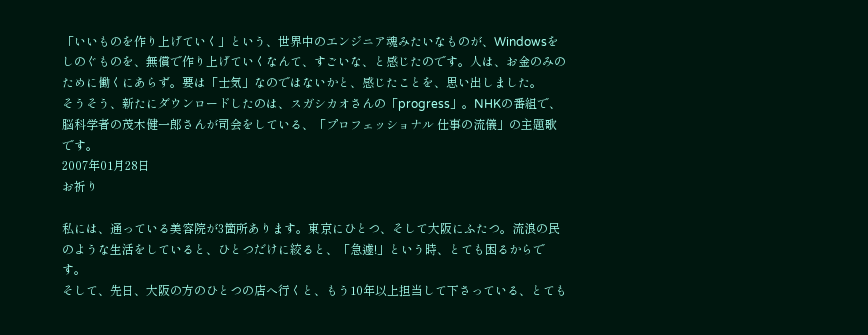「いいものを作り上げていく」という、世界中のエンジニア魂みたいなものが、Windowsをしのぐものを、無償で作り上げていくなんて、すごいな、と感じたのです。人は、お金のみのために働くにあらず。要は「士気」なのではないかと、感じたことを、思い出しました。
そうそう、新たにダウンロードしたのは、スガシカオさんの「progress」。NHKの番組で、脳科学者の茂木健一郎さんが司会をしている、「プロフェッショナル 仕事の流儀」の主題歌です。
2007年01月28日
お祈り

私には、通っている美容院が3箇所あります。東京にひとつ、そして大阪にふたつ。流浪の民のような生活をしていると、ひとつだけに絞ると、「急遽!」という時、とても困るからです。
そして、先日、大阪の方のひとつの店へ行くと、もう10年以上担当して下さっている、とても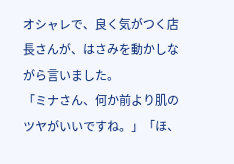オシャレで、良く気がつく店長さんが、はさみを動かしながら言いました。
「ミナさん、何か前より肌のツヤがいいですね。」「ほ、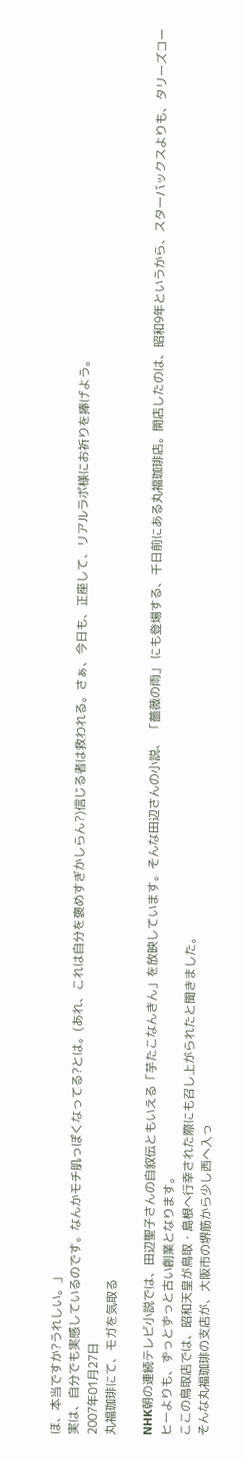ほ、本当ですか?うれしい。」
実は、自分でも実感しているのです。なんかモチ肌っぽくなってる?とは。(あれ、これは自分を褒めすぎかしらん?)信じる者は救われる。さぁ、今日も、正座して、リアルラボ様にお祈りを捧げよう。
2007年01月27日
丸福珈琲にて、モガを気取る

NHK朝の連続テレビ小説では、田辺聖子さんの自叙伝ともいえる「芋たこなんきん」を放映しています。そんな田辺さんの小説、 「薔薇の雨」 にも登場する、千日前にある丸福珈琲店。開店したのは、昭和9年というから、スターバックスよりも、タリーズコーヒーよりも、ずっとずっと古い創業となります。
ここの鳥取店では、昭和天皇が鳥取・島根へ行幸された際にも召し上がられたと聞きました。
そんな丸福珈琲の支店が、大阪市の堺筋から少し西へ入っ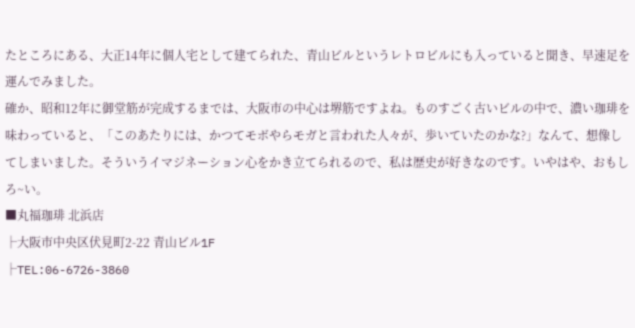たところにある、大正14年に個人宅として建てられた、青山ビルというレトロビルにも入っていると聞き、早速足を運んでみました。
確か、昭和12年に御堂筋が完成するまでは、大阪市の中心は堺筋ですよね。ものすごく古いビルの中で、濃い珈琲を味わっていると、「このあたりには、かつてモボやらモガと言われた人々が、歩いていたのかな?」なんて、想像してしまいました。そういうイマジネーション心をかき立てられるので、私は歴史が好きなのです。いやはや、おもしろ~い。
■丸福珈琲 北浜店
├大阪市中央区伏見町2-22 青山ビル1F
├TEL:06-6726-3860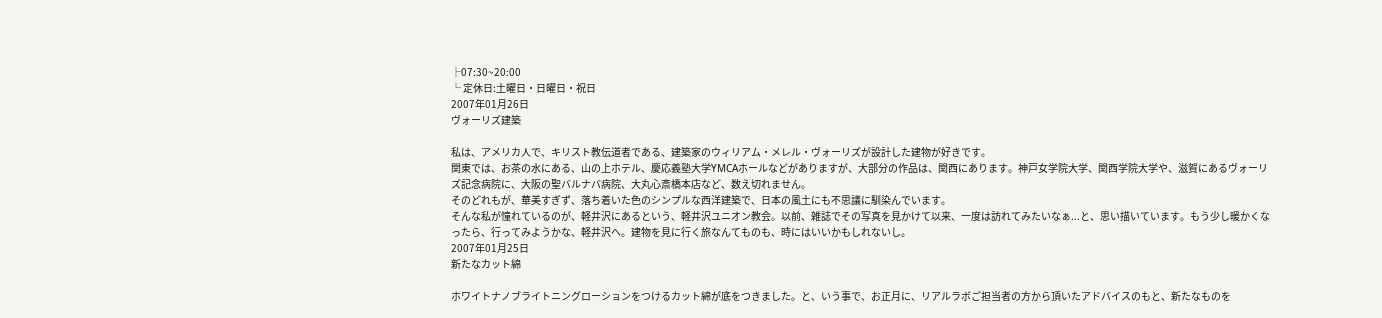├07:30~20:00
└ 定休日:土曜日・日曜日・祝日
2007年01月26日
ヴォーリズ建築

私は、アメリカ人で、キリスト教伝道者である、建築家のウィリアム・メレル・ヴォーリズが設計した建物が好きです。
関東では、お茶の水にある、山の上ホテル、慶応義塾大学YMCAホールなどがありますが、大部分の作品は、関西にあります。神戸女学院大学、関西学院大学や、滋賀にあるヴォーリズ記念病院に、大阪の聖バルナバ病院、大丸心斎橋本店など、数え切れません。
そのどれもが、華美すぎず、落ち着いた色のシンプルな西洋建築で、日本の風土にも不思議に馴染んでいます。
そんな私が憧れているのが、軽井沢にあるという、軽井沢ユニオン教会。以前、雑誌でその写真を見かけて以来、一度は訪れてみたいなぁ...と、思い描いています。もう少し暖かくなったら、行ってみようかな、軽井沢へ。建物を見に行く旅なんてものも、時にはいいかもしれないし。
2007年01月25日
新たなカット綿

ホワイトナノブライトニングローションをつけるカット綿が底をつきました。と、いう事で、お正月に、リアルラボご担当者の方から頂いたアドバイスのもと、新たなものを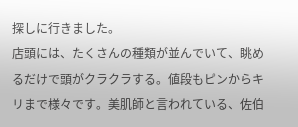探しに行きました。
店頭には、たくさんの種類が並んでいて、眺めるだけで頭がクラクラする。値段もピンからキリまで様々です。美肌師と言われている、佐伯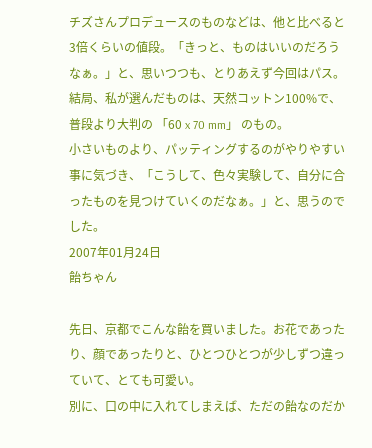チズさんプロデュースのものなどは、他と比べると3倍くらいの値段。「きっと、ものはいいのだろうなぁ。」と、思いつつも、とりあえず今回はパス。
結局、私が選んだものは、天然コットン100%で、普段より大判の 「60 x 70 mm」 のもの。
小さいものより、パッティングするのがやりやすい事に気づき、「こうして、色々実験して、自分に合ったものを見つけていくのだなぁ。」と、思うのでした。
2007年01月24日
飴ちゃん

先日、京都でこんな飴を買いました。お花であったり、顔であったりと、ひとつひとつが少しずつ違っていて、とても可愛い。
別に、口の中に入れてしまえば、ただの飴なのだか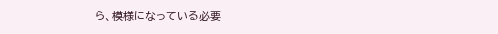ら、模様になっている必要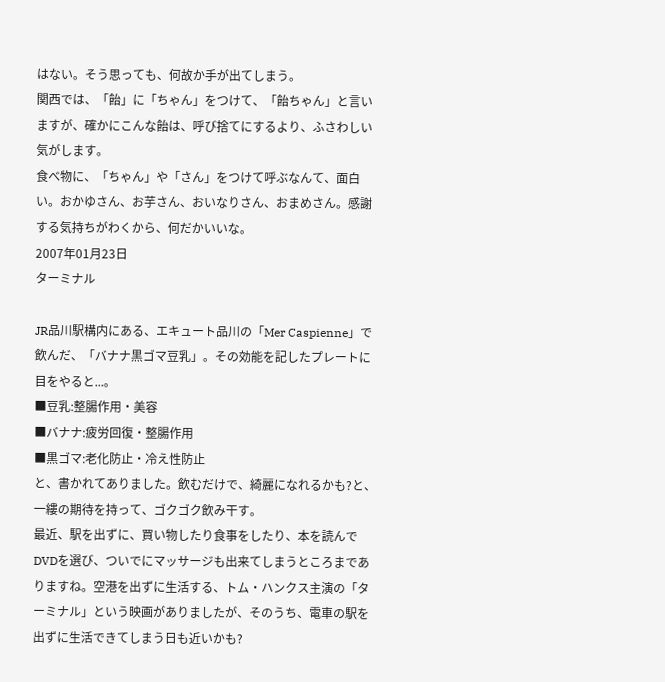はない。そう思っても、何故か手が出てしまう。
関西では、「飴」に「ちゃん」をつけて、「飴ちゃん」と言いますが、確かにこんな飴は、呼び捨てにするより、ふさわしい気がします。
食べ物に、「ちゃん」や「さん」をつけて呼ぶなんて、面白い。おかゆさん、お芋さん、おいなりさん、おまめさん。感謝する気持ちがわくから、何だかいいな。
2007年01月23日
ターミナル

JR品川駅構内にある、エキュート品川の「Mer Caspienne」で飲んだ、「バナナ黒ゴマ豆乳」。その効能を記したプレートに目をやると...。
■豆乳:整腸作用・美容
■バナナ:疲労回復・整腸作用
■黒ゴマ:老化防止・冷え性防止
と、書かれてありました。飲むだけで、綺麗になれるかも?と、一縷の期待を持って、ゴクゴク飲み干す。
最近、駅を出ずに、買い物したり食事をしたり、本を読んでDVDを選び、ついでにマッサージも出来てしまうところまでありますね。空港を出ずに生活する、トム・ハンクス主演の「ターミナル」という映画がありましたが、そのうち、電車の駅を出ずに生活できてしまう日も近いかも?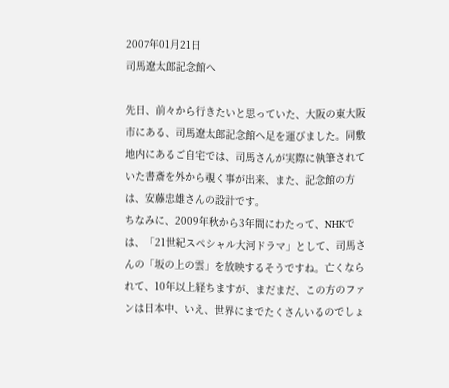2007年01月21日
司馬遼太郎記念館へ

先日、前々から行きたいと思っていた、大阪の東大阪市にある、司馬遼太郎記念館へ足を運びました。同敷地内にあるご自宅では、司馬さんが実際に執筆されていた書斎を外から覗く事が出来、また、記念館の方は、安藤忠雄さんの設計です。
ちなみに、2009年秋から3年間にわたって、NHKでは、「21世紀スペシャル大河ドラマ」として、司馬さんの「坂の上の雲」を放映するそうですね。亡くなられて、10年以上経ちますが、まだまだ、この方のファンは日本中、いえ、世界にまでたくさんいるのでしょ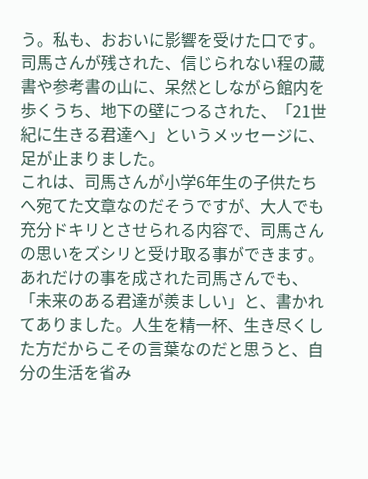う。私も、おおいに影響を受けた口です。
司馬さんが残された、信じられない程の蔵書や参考書の山に、呆然としながら館内を歩くうち、地下の壁につるされた、「21世紀に生きる君達へ」というメッセージに、足が止まりました。
これは、司馬さんが小学6年生の子供たちへ宛てた文章なのだそうですが、大人でも充分ドキリとさせられる内容で、司馬さんの思いをズシリと受け取る事ができます。あれだけの事を成された司馬さんでも、「未来のある君達が羨ましい」と、書かれてありました。人生を精一杯、生き尽くした方だからこその言葉なのだと思うと、自分の生活を省み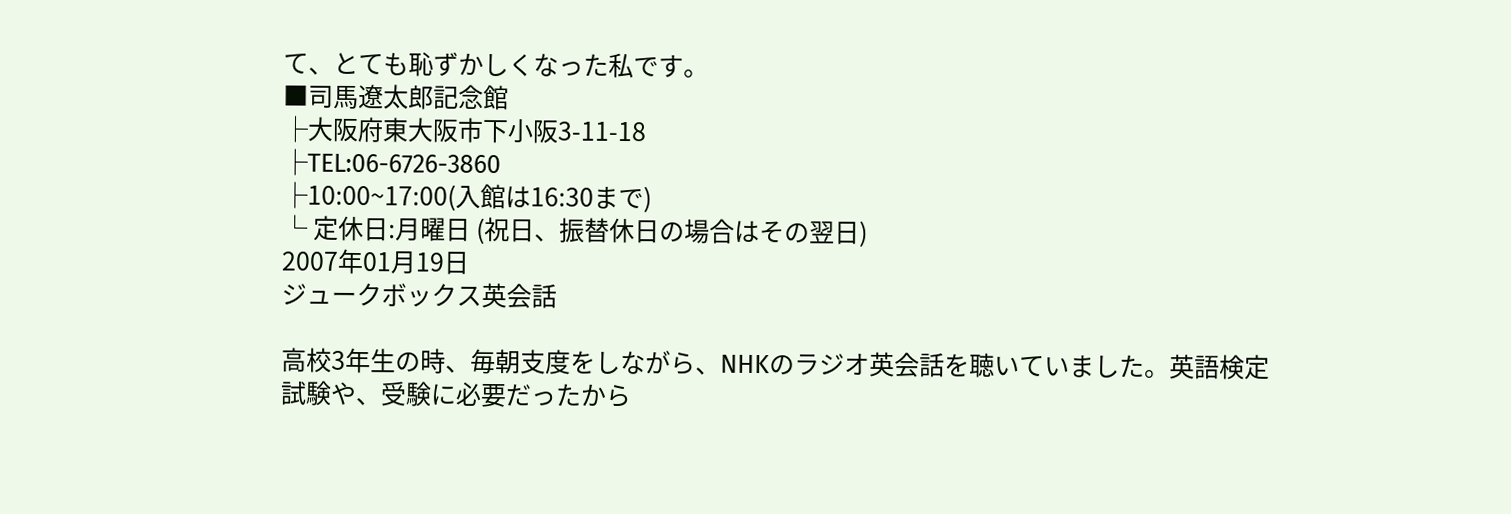て、とても恥ずかしくなった私です。
■司馬遼太郎記念館
├大阪府東大阪市下小阪3-11-18
├TEL:06-6726-3860
├10:00~17:00(入館は16:30まで)
└ 定休日:月曜日 (祝日、振替休日の場合はその翌日)
2007年01月19日
ジュークボックス英会話

高校3年生の時、毎朝支度をしながら、NHKのラジオ英会話を聴いていました。英語検定試験や、受験に必要だったから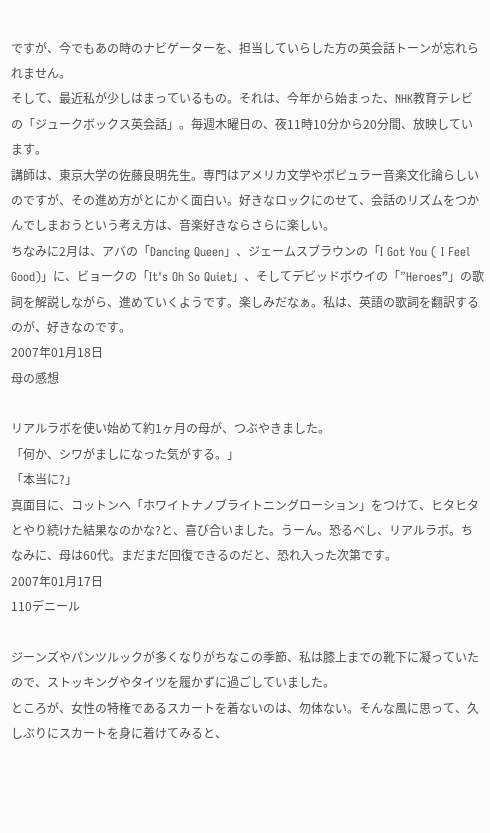ですが、今でもあの時のナビゲーターを、担当していらした方の英会話トーンが忘れられません。
そして、最近私が少しはまっているもの。それは、今年から始まった、NHK教育テレビの「ジュークボックス英会話」。毎週木曜日の、夜11時10分から20分間、放映しています。
講師は、東京大学の佐藤良明先生。専門はアメリカ文学やポピュラー音楽文化論らしいのですが、その進め方がとにかく面白い。好きなロックにのせて、会話のリズムをつかんでしまおうという考え方は、音楽好きならさらに楽しい。
ちなみに2月は、アバの「Dancing Queen」、ジェームスブラウンの「I Got You ( I Feel Good)」に、ビョークの「It's Oh So Quiet」、そしてデビッドボウイの「”Heroes”」の歌詞を解説しながら、進めていくようです。楽しみだなぁ。私は、英語の歌詞を翻訳するのが、好きなのです。
2007年01月18日
母の感想

リアルラボを使い始めて約1ヶ月の母が、つぶやきました。
「何か、シワがましになった気がする。」
「本当に?」
真面目に、コットンへ「ホワイトナノブライトニングローション」をつけて、ヒタヒタとやり続けた結果なのかな?と、喜び合いました。うーん。恐るべし、リアルラボ。ちなみに、母は60代。まだまだ回復できるのだと、恐れ入った次第です。
2007年01月17日
110デニール

ジーンズやパンツルックが多くなりがちなこの季節、私は膝上までの靴下に凝っていたので、ストッキングやタイツを履かずに過ごしていました。
ところが、女性の特権であるスカートを着ないのは、勿体ない。そんな風に思って、久しぶりにスカートを身に着けてみると、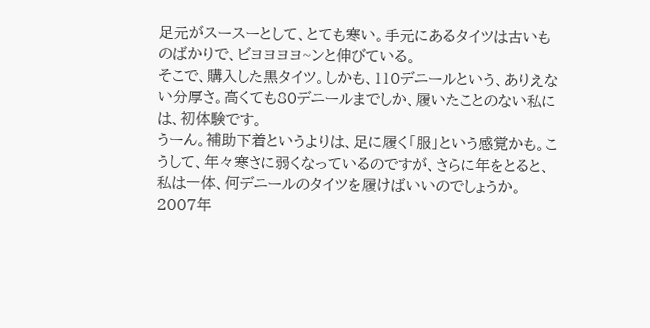足元がスースーとして、とても寒い。手元にあるタイツは古いものばかりで、ビヨヨヨヨ~ンと伸びている。
そこで、購入した黒タイツ。しかも、110デニールという、ありえない分厚さ。高くても80デニールまでしか、履いたことのない私には、初体験です。
うーん。補助下着というよりは、足に履く「服」という感覚かも。こうして、年々寒さに弱くなっているのですが、さらに年をとると、私は一体、何デニールのタイツを履けばいいのでしょうか。
2007年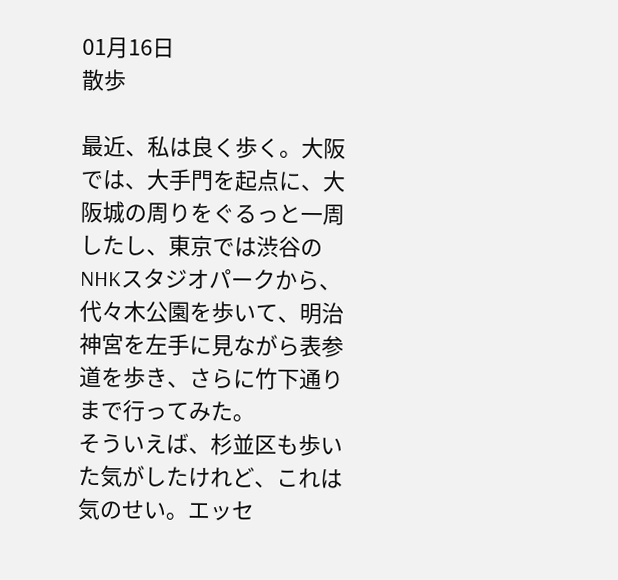01月16日
散歩

最近、私は良く歩く。大阪では、大手門を起点に、大阪城の周りをぐるっと一周したし、東京では渋谷のNHKスタジオパークから、代々木公園を歩いて、明治神宮を左手に見ながら表参道を歩き、さらに竹下通りまで行ってみた。
そういえば、杉並区も歩いた気がしたけれど、これは気のせい。エッセ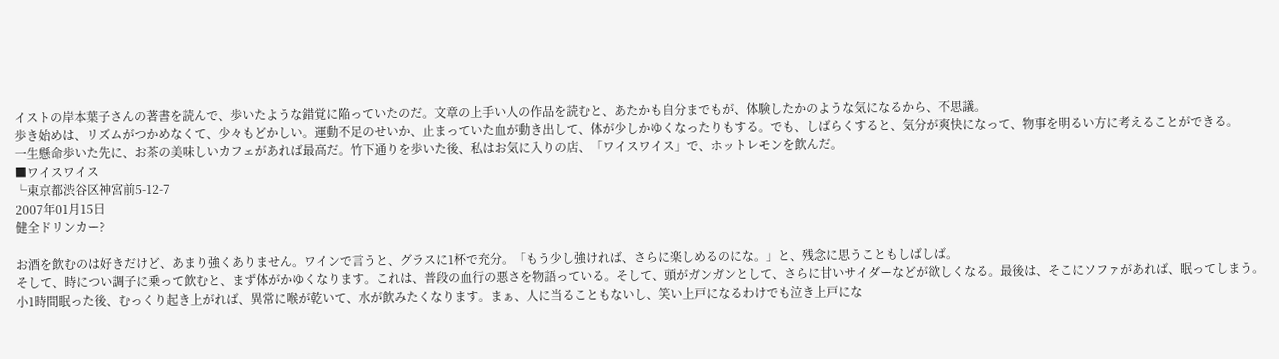イストの岸本葉子さんの著書を読んで、歩いたような錯覚に陥っていたのだ。文章の上手い人の作品を読むと、あたかも自分までもが、体験したかのような気になるから、不思議。
歩き始めは、リズムがつかめなくて、少々もどかしい。運動不足のせいか、止まっていた血が動き出して、体が少しかゆくなったりもする。でも、しばらくすると、気分が爽快になって、物事を明るい方に考えることができる。
一生懸命歩いた先に、お茶の美味しいカフェがあれば最高だ。竹下通りを歩いた後、私はお気に入りの店、「ワイスワイス」で、ホットレモンを飲んだ。
■ワイスワイス
└東京都渋谷区神宮前5-12-7
2007年01月15日
健全ドリンカー?

お酒を飲むのは好きだけど、あまり強くありません。ワインで言うと、グラスに1杯で充分。「もう少し強ければ、さらに楽しめるのにな。」と、残念に思うこともしばしば。
そして、時につい調子に乗って飲むと、まず体がかゆくなります。これは、普段の血行の悪さを物語っている。そして、頭がガンガンとして、さらに甘いサイダーなどが欲しくなる。最後は、そこにソファがあれば、眠ってしまう。
小1時間眠った後、むっくり起き上がれば、異常に喉が乾いて、水が飲みたくなります。まぁ、人に当ることもないし、笑い上戸になるわけでも泣き上戸にな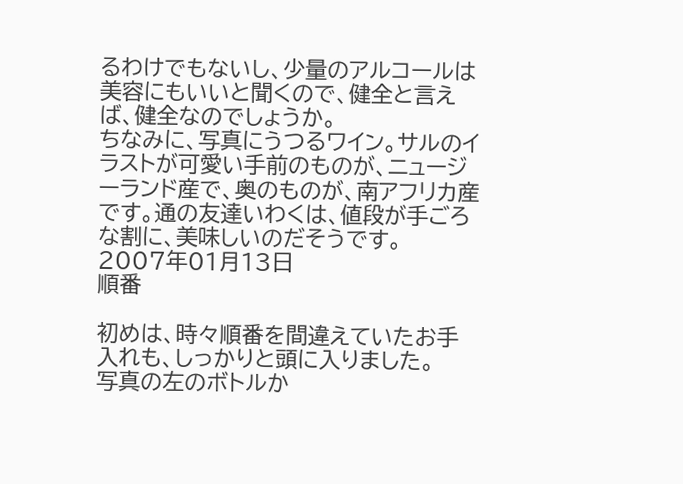るわけでもないし、少量のアルコールは美容にもいいと聞くので、健全と言えば、健全なのでしょうか。
ちなみに、写真にうつるワイン。サルのイラストが可愛い手前のものが、ニュージーランド産で、奥のものが、南アフリカ産です。通の友達いわくは、値段が手ごろな割に、美味しいのだそうです。
2007年01月13日
順番

初めは、時々順番を間違えていたお手入れも、しっかりと頭に入りました。
写真の左のボトルか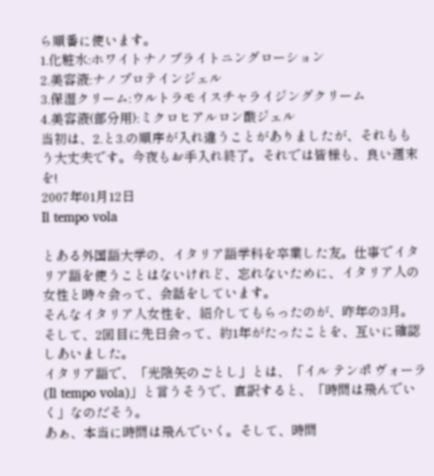ら順番に使います。
1.化粧水:ホワイトナノブライトニングローション
2.美容液:ナノプロテインジェル
3.保湿クリーム:ウルトラモイスチャライジングクリーム
4.美容液(部分用):ミクロヒアルロン酸ジェル
当初は、2.と3.の順序が入れ違うことがありましたが、それももう大丈夫です。今夜もお手入れ終了。それでは皆様も、良い週末を!
2007年01月12日
Il tempo vola

とある外国語大学の、イタリア語学科を卒業した友。仕事でイタリア語を使うことはないけれど、忘れないために、イタリア人の女性と時々会って、会話をしています。
そんなイタリア人女性を、紹介してもらったのが、昨年の3月。そして、2回目に先日会って、約1年がたったことを、互いに確認しあいました。
イタリア語で、「光陰矢のごとし」とは、「イル テンポ ヴォーラ(Il tempo vola)」と言うそうで、直訳すると、「時間は飛んでいく」なのだそう。
あぁ、本当に時間は飛んでいく。そして、時間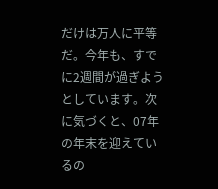だけは万人に平等だ。今年も、すでに2週間が過ぎようとしています。次に気づくと、07年の年末を迎えているの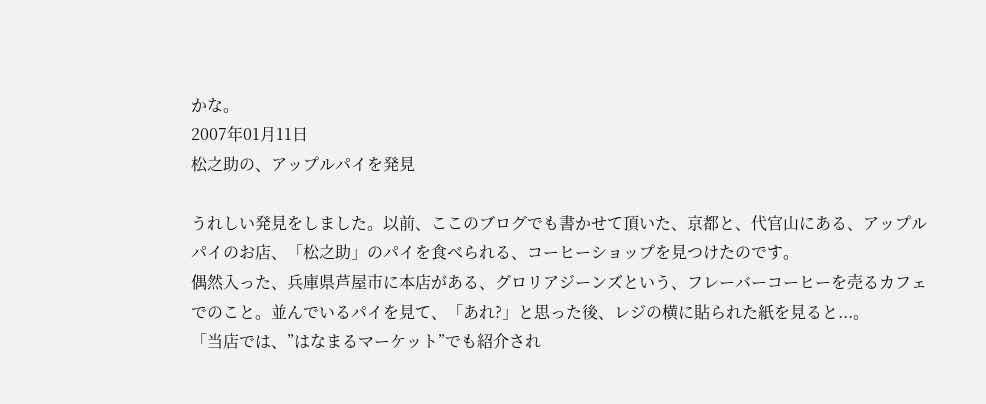かな。
2007年01月11日
松之助の、アップルパイを発見

うれしい発見をしました。以前、ここのブログでも書かせて頂いた、京都と、代官山にある、アップルパイのお店、「松之助」のパイを食べられる、コーヒーショップを見つけたのです。
偶然入った、兵庫県芦屋市に本店がある、グロリアジーンズという、フレーバーコーヒーを売るカフェでのこと。並んでいるパイを見て、「あれ?」と思った後、レジの横に貼られた紙を見ると...。
「当店では、”はなまるマーケット”でも紹介され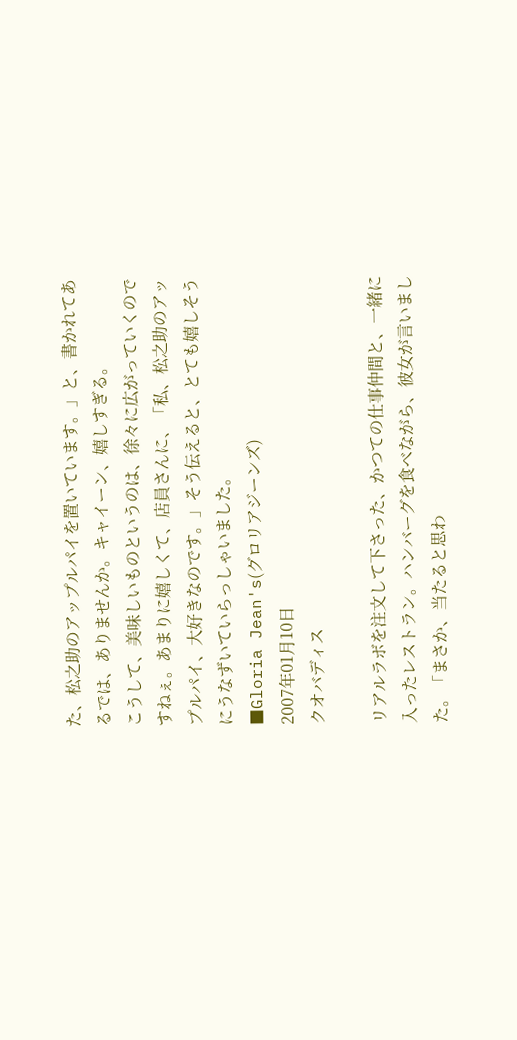た、松之助のアップルパイを置いています。」と、書かれてあるでは、ありませんか。キャイーン、嬉しすぎる。
こうして、美味しいものというのは、徐々に広がっていくのですねぇ。あまりに嬉しくて、店員さんに、「私、松之助のアップルパイ、大好きなのです。」そう伝えると、とても嬉しそうにうなずいていらっしゃいました。
■Gloria Jean's(グロリアジーンズ)
2007年01月10日
クオバディス

リアルラボを注文して下さった、かつての仕事仲間と、一緒に入ったレストラン。ハンバーグを食べながら、彼女が言いました。「まさか、当たると思わ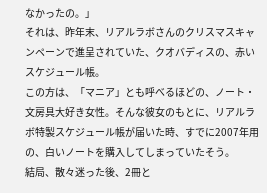なかったの。」
それは、昨年末、リアルラボさんのクリスマスキャンペーンで進呈されていた、クオバディスの、赤いスケジュール帳。
この方は、「マニア」とも呼べるほどの、ノート・文房具大好き女性。そんな彼女のもとに、リアルラボ特製スケジュール帳が届いた時、すでに2007年用の、白いノートを購入してしまっていたそう。
結局、散々迷った後、2冊と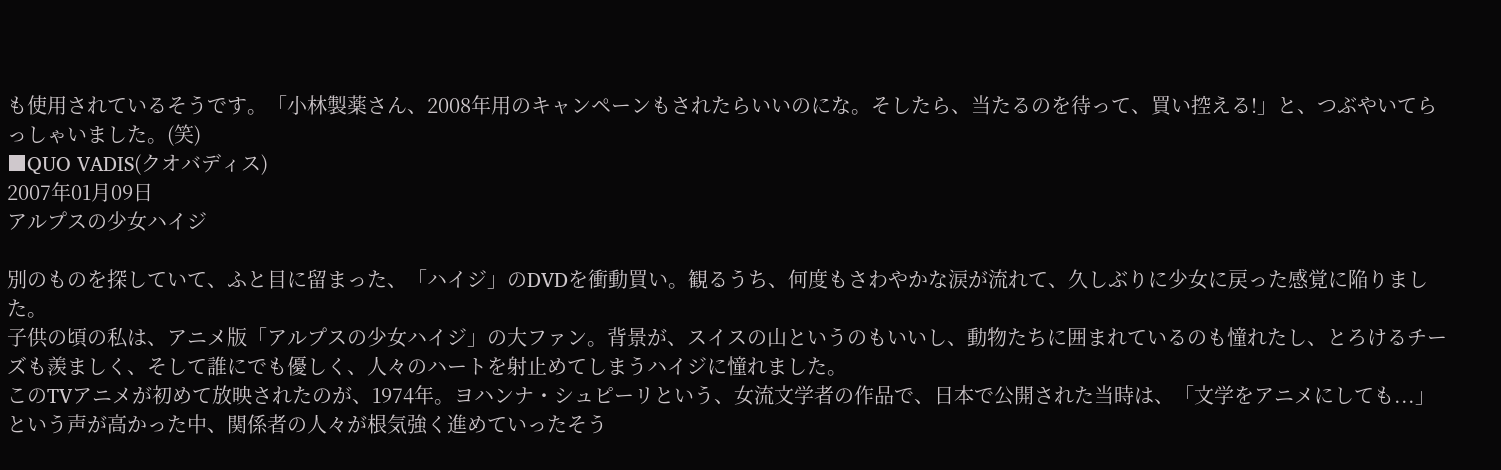も使用されているそうです。「小林製薬さん、2008年用のキャンペーンもされたらいいのにな。そしたら、当たるのを待って、買い控える!」と、つぶやいてらっしゃいました。(笑)
■QUO VADIS(クオバディス)
2007年01月09日
アルプスの少女ハイジ

別のものを探していて、ふと目に留まった、「ハイジ」のDVDを衝動買い。観るうち、何度もさわやかな涙が流れて、久しぶりに少女に戻った感覚に陥りました。
子供の頃の私は、アニメ版「アルプスの少女ハイジ」の大ファン。背景が、スイスの山というのもいいし、動物たちに囲まれているのも憧れたし、とろけるチーズも羨ましく、そして誰にでも優しく、人々のハートを射止めてしまうハイジに憧れました。
このTVアニメが初めて放映されたのが、1974年。ヨハンナ・シュピーリという、女流文学者の作品で、日本で公開された当時は、「文学をアニメにしても...」という声が高かった中、関係者の人々が根気強く進めていったそう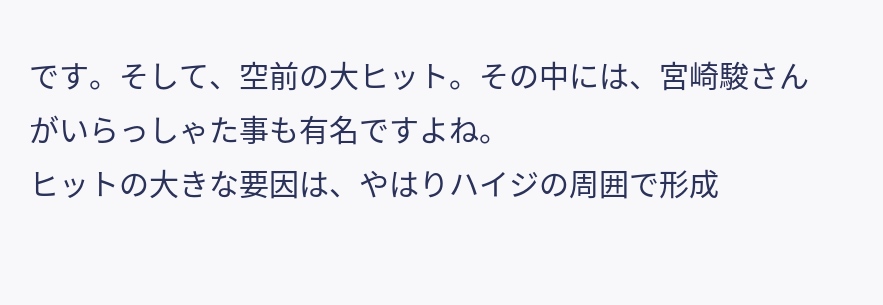です。そして、空前の大ヒット。その中には、宮崎駿さんがいらっしゃた事も有名ですよね。
ヒットの大きな要因は、やはりハイジの周囲で形成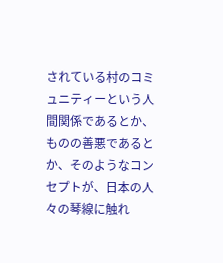されている村のコミュニティーという人間関係であるとか、ものの善悪であるとか、そのようなコンセプトが、日本の人々の琴線に触れ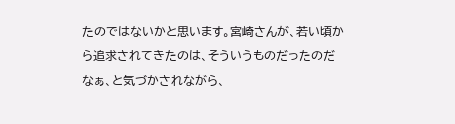たのではないかと思います。宮崎さんが、若い頃から追求されてきたのは、そういうものだったのだなぁ、と気づかされながら、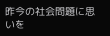昨今の社会問題に思いを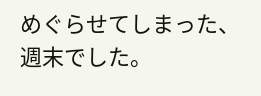めぐらせてしまった、週末でした。